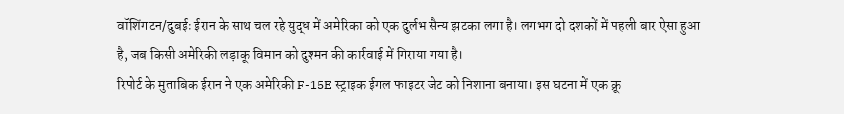वॉशिंगटन/दुबईः ईरान के साथ चल रहे युद्ध में अमेरिका को एक दुर्लभ सैन्य झटका लगा है। लगभग दो दशकों में पहली बार ऐसा हुआ है, जब किसी अमेरिकी लड़ाकू विमान को दुश्मन की कार्रवाई में गिराया गया है।
रिपोर्ट के मुताबिक ईरान ने एक अमेरिकी F-15E स्ट्राइक ईगल फाइटर जेट को निशाना बनाया। इस घटना में एक क्रू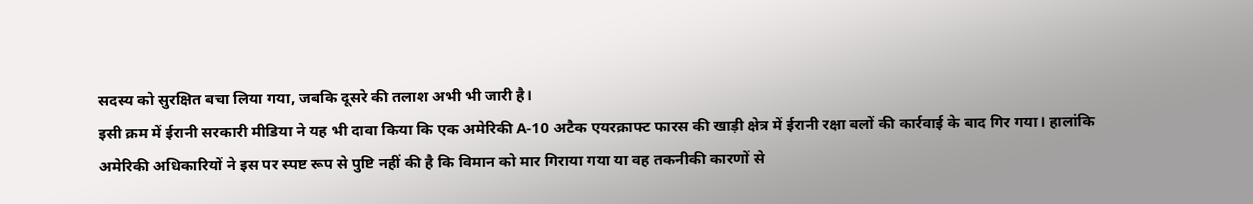सदस्य को सुरक्षित बचा लिया गया, जबकि दूसरे की तलाश अभी भी जारी है।
इसी क्रम में ईरानी सरकारी मीडिया ने यह भी दावा किया कि एक अमेरिकी A-10 अटैक एयरक्राफ्ट फारस की खाड़ी क्षेत्र में ईरानी रक्षा बलों की कार्रवाई के बाद गिर गया। हालांकि अमेरिकी अधिकारियों ने इस पर स्पष्ट रूप से पुष्टि नहीं की है कि विमान को मार गिराया गया या वह तकनीकी कारणों से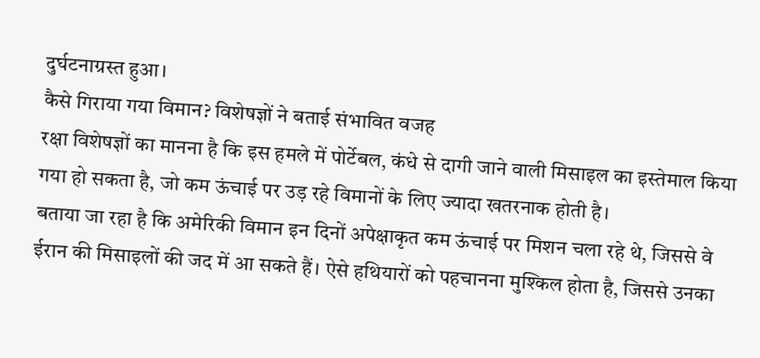दुर्घटनाग्रस्त हुआ।
कैसे गिराया गया विमान? विशेषज्ञों ने बताई संभावित वजह
रक्षा विशेषज्ञों का मानना है कि इस हमले में पोर्टेबल, कंधे से दागी जाने वाली मिसाइल का इस्तेमाल किया गया हो सकता है, जो कम ऊंचाई पर उड़ रहे विमानों के लिए ज्यादा खतरनाक होती है।
बताया जा रहा है कि अमेरिकी विमान इन दिनों अपेक्षाकृत कम ऊंचाई पर मिशन चला रहे थे, जिससे वे ईरान की मिसाइलों की जद में आ सकते हैं। ऐसे हथियारों को पहचानना मुश्किल होता है, जिससे उनका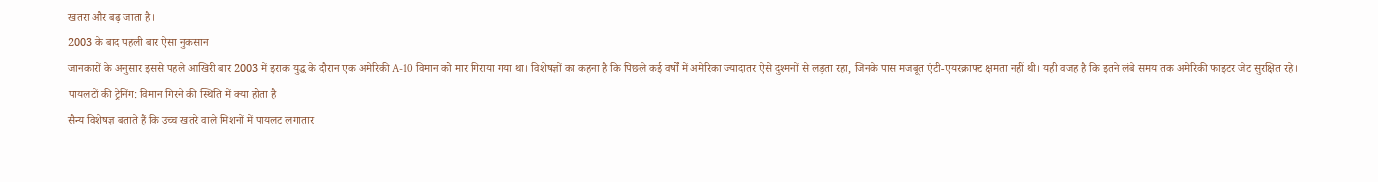खतरा और बढ़ जाता है।
2003 के बाद पहली बार ऐसा नुकसान
जानकारों के अनुसार इससे पहले आखिरी बार 2003 में इराक युद्ध के दौरान एक अमेरिकी A-10 विमान को मार गिराया गया था। विशेषज्ञों का कहना है कि पिछले कई वर्षों में अमेरिका ज्यादातर ऐसे दुश्मनों से लड़ता रहा, जिनके पास मजबूत एंटी-एयरक्राफ्ट क्षमता नहीं थी। यही वजह है कि इतने लंबे समय तक अमेरिकी फाइटर जेट सुरक्षित रहे।
पायलटों की ट्रेनिंग: विमान गिरने की स्थिति में क्या होता है
सैन्य विशेषज्ञ बताते हैं कि उच्च खतरे वाले मिशनों में पायलट लगातार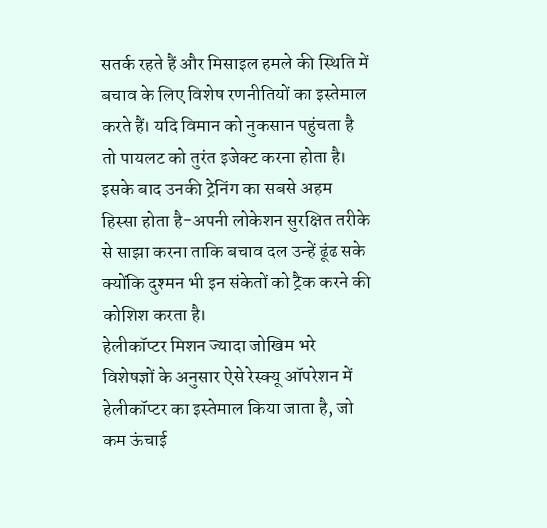सतर्क रहते हैं और मिसाइल हमले की स्थिति में बचाव के लिए विशेष रणनीतियों का इस्तेमाल करते हैं। यदि विमान को नुकसान पहुंचता है तो पायलट को तुरंत इजेक्ट करना होता है। इसके बाद उनकी ट्रेनिंग का सबसे अहम हिस्सा होता है-अपनी लोकेशन सुरक्षित तरीके से साझा करना ताकि बचाव दल उन्हें ढूंढ सके क्योंकि दुश्मन भी इन संकेतों को ट्रैक करने की कोशिश करता है।
हेलीकॉप्टर मिशन ज्यादा जोखिम भरे
विशेषज्ञों के अनुसार ऐसे रेस्क्यू ऑपरेशन में हेलीकॉप्टर का इस्तेमाल किया जाता है, जो कम ऊंचाई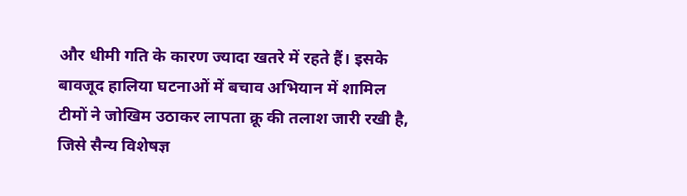और धीमी गति के कारण ज्यादा खतरे में रहते हैं। इसके बावजूद हालिया घटनाओं में बचाव अभियान में शामिल टीमों ने जोखिम उठाकर लापता क्रू की तलाश जारी रखी है, जिसे सैन्य विशेषज्ञ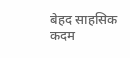बेहद साहसिक कदम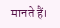मानते हैं।